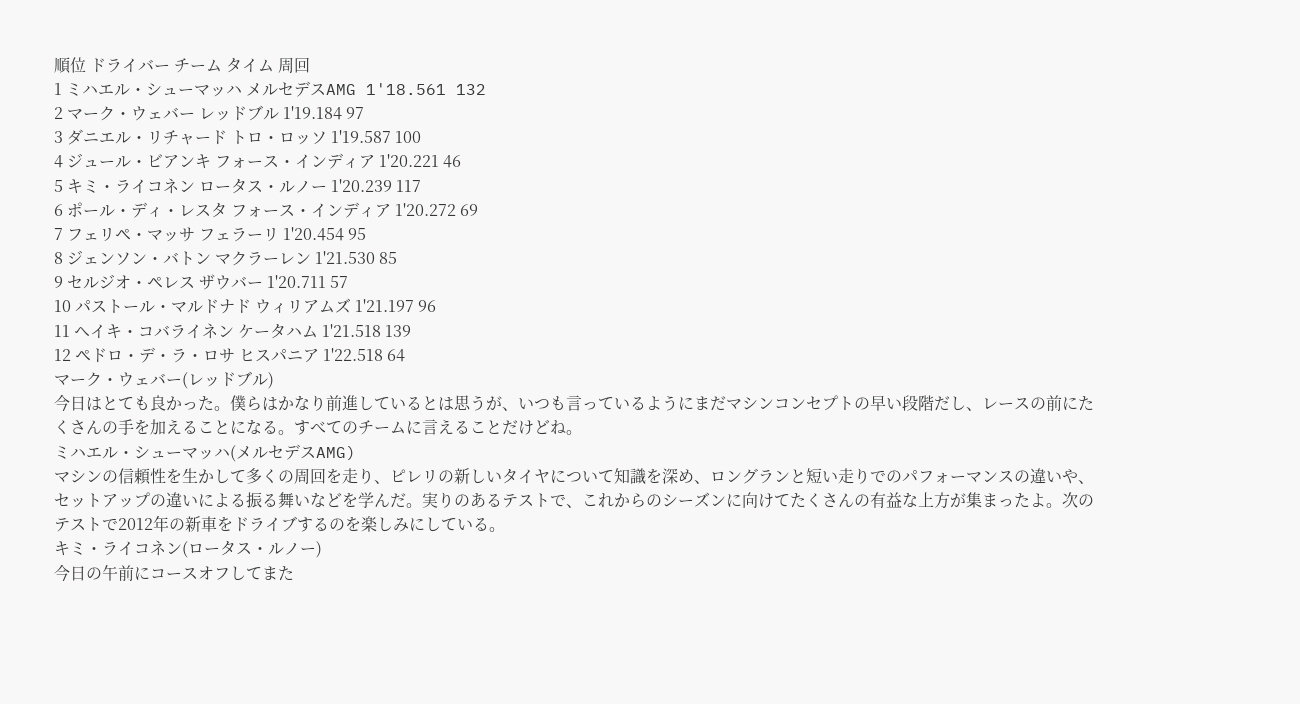順位 ドライバー チーム タイム 周回
1 ミハエル・シューマッハ メルセデスAMG 1'18.561 132
2 マーク・ウェバー レッドブル 1'19.184 97
3 ダニエル・リチャード トロ・ロッソ 1'19.587 100
4 ジュール・ビアンキ フォース・インディア 1'20.221 46
5 キミ・ライコネン ロータス・ルノー 1'20.239 117
6 ポール・ディ・レスタ フォース・インディア 1'20.272 69
7 フェリペ・マッサ フェラーリ 1'20.454 95
8 ジェンソン・バトン マクラーレン 1'21.530 85
9 セルジオ・ペレス ザウバー 1'20.711 57
10 パストール・マルドナド ウィリアムズ 1'21.197 96
11 ヘイキ・コバライネン ケータハム 1'21.518 139
12 ペドロ・デ・ラ・ロサ ヒスパニア 1'22.518 64
マーク・ウェバー(レッドブル)
今日はとても良かった。僕らはかなり前進しているとは思うが、いつも言っているようにまだマシンコンセプトの早い段階だし、レースの前にたくさんの手を加えることになる。すべてのチームに言えることだけどね。
ミハエル・シューマッハ(メルセデスAMG)
マシンの信頼性を生かして多くの周回を走り、ピレリの新しいタイヤについて知識を深め、ロングランと短い走りでのパフォーマンスの違いや、セットアップの違いによる振る舞いなどを学んだ。実りのあるテストで、これからのシーズンに向けてたくさんの有益な上方が集まったよ。次のテストで2012年の新車をドライブするのを楽しみにしている。
キミ・ライコネン(ロータス・ルノー)
今日の午前にコースオフしてまた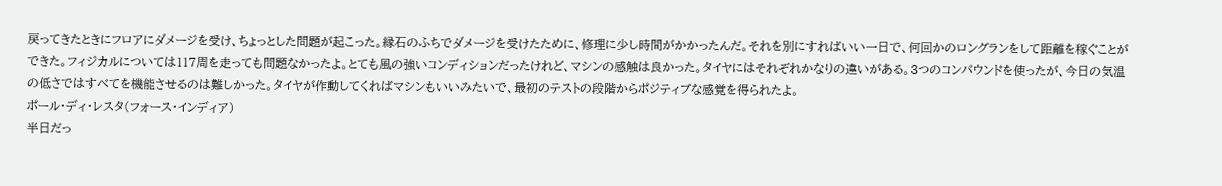戻ってきたときにフロアにダメージを受け、ちょっとした問題が起こった。縁石のふちでダメージを受けたために、修理に少し時間がかかったんだ。それを別にすればいい一日で、何回かのロングランをして距離を稼ぐことができた。フィジカルについては117周を走っても問題なかったよ。とても風の強いコンディションだったけれど、マシンの感触は良かった。タイヤにはそれぞれかなりの違いがある。3つのコンパウンドを使ったが、今日の気温の低さではすべてを機能させるのは難しかった。タイヤが作動してくればマシンもいいみたいで、最初のテストの段階からポジティブな感覚を得られたよ。
ポール・ディ・レスタ(フォース・インディア)
半日だっ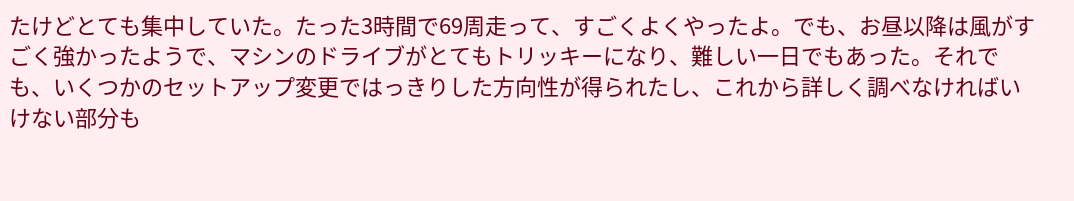たけどとても集中していた。たった3時間で69周走って、すごくよくやったよ。でも、お昼以降は風がすごく強かったようで、マシンのドライブがとてもトリッキーになり、難しい一日でもあった。それでも、いくつかのセットアップ変更ではっきりした方向性が得られたし、これから詳しく調べなければいけない部分も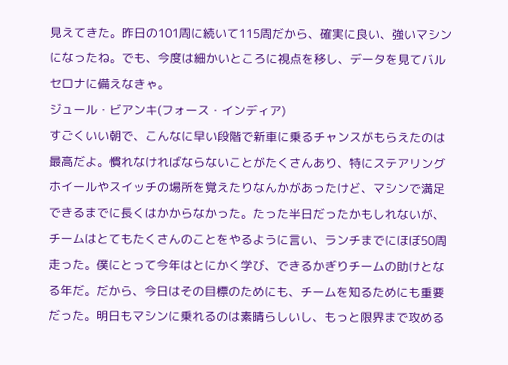見えてきた。昨日の101周に続いて115周だから、確実に良い、強いマシンになったね。でも、今度は細かいところに視点を移し、データを見てバルセロナに備えなきゃ。
ジュール・ビアンキ(フォース・インディア)
すごくいい朝で、こんなに早い段階で新車に乗るチャンスがもらえたのは最高だよ。慣れなければならないことがたくさんあり、特にステアリングホイールやスイッチの場所を覚えたりなんかがあったけど、マシンで満足できるまでに長くはかからなかった。たった半日だったかもしれないが、チームはとてもたくさんのことをやるように言い、ランチまでにほぼ50周走った。僕にとって今年はとにかく学び、できるかぎりチームの助けとなる年だ。だから、今日はその目標のためにも、チームを知るためにも重要だった。明日もマシンに乗れるのは素晴らしいし、もっと限界まで攻める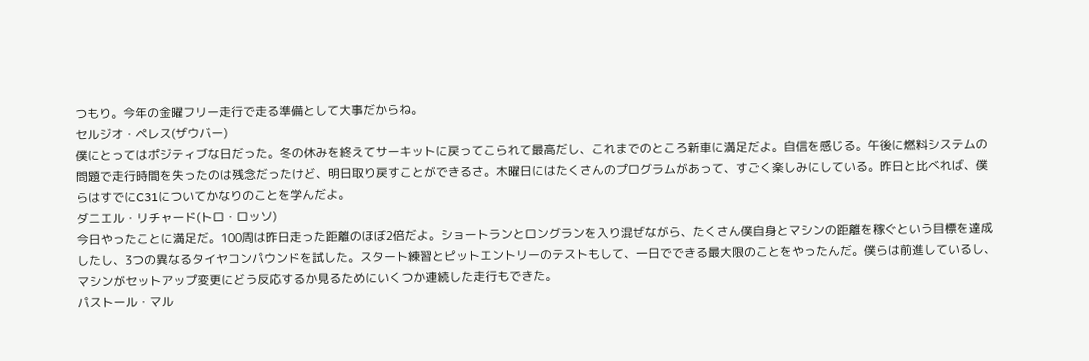つもり。今年の金曜フリー走行で走る準備として大事だからね。
セルジオ・ペレス(ザウバー)
僕にとってはポジティブな日だった。冬の休みを終えてサーキットに戻ってこられて最高だし、これまでのところ新車に満足だよ。自信を感じる。午後に燃料システムの問題で走行時間を失ったのは残念だったけど、明日取り戻すことができるさ。木曜日にはたくさんのプログラムがあって、すごく楽しみにしている。昨日と比べれば、僕らはすでにC31についてかなりのことを学んだよ。
ダニエル・リチャード(トロ・ロッソ)
今日やったことに満足だ。100周は昨日走った距離のほぼ2倍だよ。ショートランとロングランを入り混ぜながら、たくさん僕自身とマシンの距離を稼ぐという目標を達成したし、3つの異なるタイヤコンパウンドを試した。スタート練習とピットエントリーのテストもして、一日でできる最大限のことをやったんだ。僕らは前進しているし、マシンがセットアップ変更にどう反応するか見るためにいくつか連続した走行もできた。
パストール・マル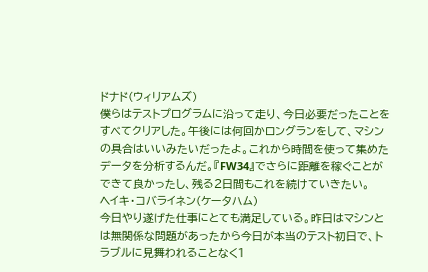ドナド(ウィリアムズ)
僕らはテストプログラムに沿って走り、今日必要だったことをすべてクリアした。午後には何回かロングランをして、マシンの具合はいいみたいだったよ。これから時間を使って集めたデータを分析するんだ。『FW34』でさらに距離を稼ぐことができて良かったし、残る2日間もこれを続けていきたい。
ヘイキ・コバライネン(ケータハム)
今日やり遂げた仕事にとても満足している。昨日はマシンとは無関係な問題があったから今日が本当のテスト初日で、トラブルに見舞われることなく1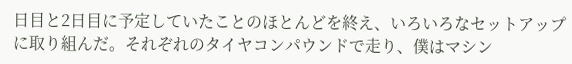日目と2日目に予定していたことのほとんどを終え、いろいろなセットアップに取り組んだ。それぞれのタイヤコンパウンドで走り、僕はマシン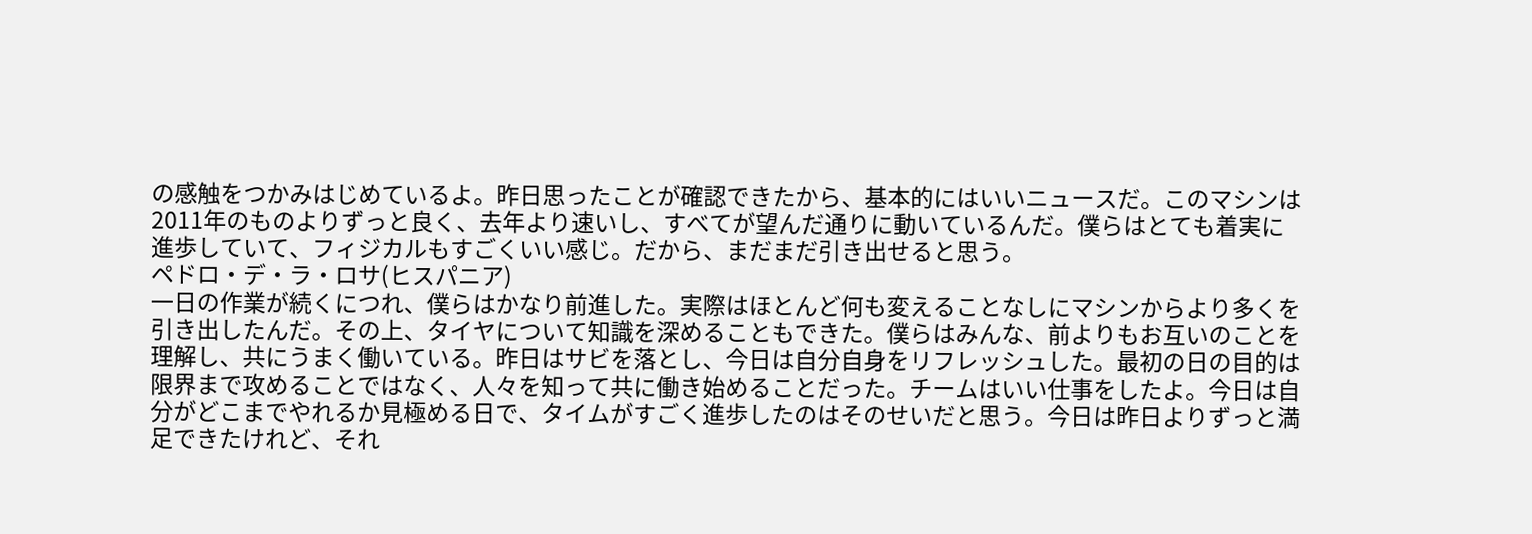の感触をつかみはじめているよ。昨日思ったことが確認できたから、基本的にはいいニュースだ。このマシンは2011年のものよりずっと良く、去年より速いし、すべてが望んだ通りに動いているんだ。僕らはとても着実に進歩していて、フィジカルもすごくいい感じ。だから、まだまだ引き出せると思う。
ペドロ・デ・ラ・ロサ(ヒスパニア)
一日の作業が続くにつれ、僕らはかなり前進した。実際はほとんど何も変えることなしにマシンからより多くを引き出したんだ。その上、タイヤについて知識を深めることもできた。僕らはみんな、前よりもお互いのことを理解し、共にうまく働いている。昨日はサビを落とし、今日は自分自身をリフレッシュした。最初の日の目的は限界まで攻めることではなく、人々を知って共に働き始めることだった。チームはいい仕事をしたよ。今日は自分がどこまでやれるか見極める日で、タイムがすごく進歩したのはそのせいだと思う。今日は昨日よりずっと満足できたけれど、それ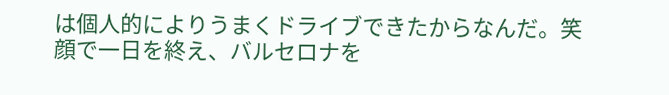は個人的によりうまくドライブできたからなんだ。笑顔で一日を終え、バルセロナを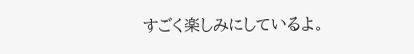すごく楽しみにしているよ。